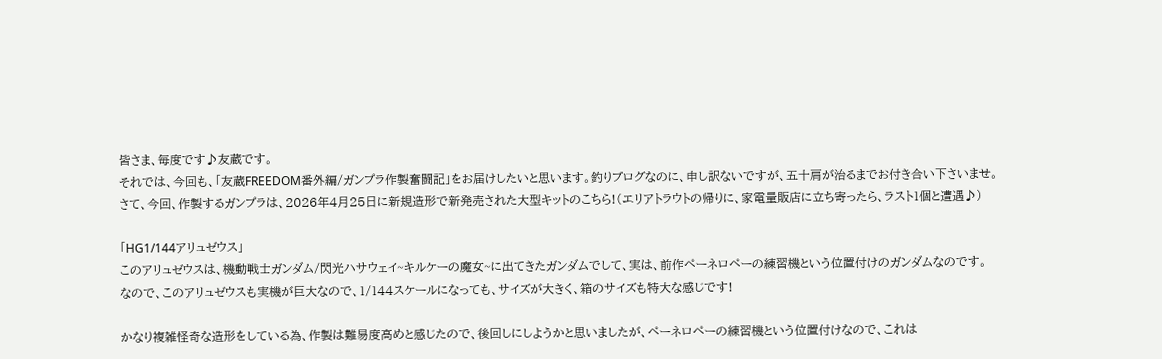皆さま、毎度です♪友蔵です。
それでは、今回も、「友蔵FREEDOM番外編/ガンプラ作製奮闘記」をお届けしたいと思います。釣りブログなのに、申し訳ないですが、五十肩が治るまでお付き合い下さいませ。
さて、今回、作製するガンプラは、2026年4月25日に新規造形で新発売された大型キットのこちら!(エリアトラウトの帰りに、家電量販店に立ち寄ったら、ラスト1個と遭遇♪)

「HG1/144アリュゼウス」
このアリュゼウスは、機動戦士ガンダム/閃光ハサウェイ~キルケーの魔女~に出てきたガンダムでして、実は、前作ペーネロペーの練習機という位置付けのガンダムなのです。
なので、このアリュゼウスも実機が巨大なので、1/144スケールになっても、サイズが大きく、箱のサイズも特大な感じです!

かなり複雑怪奇な造形をしている為、作製は難易度高めと感じたので、後回しにしようかと思いましたが、ペーネロペーの練習機という位置付けなので、これは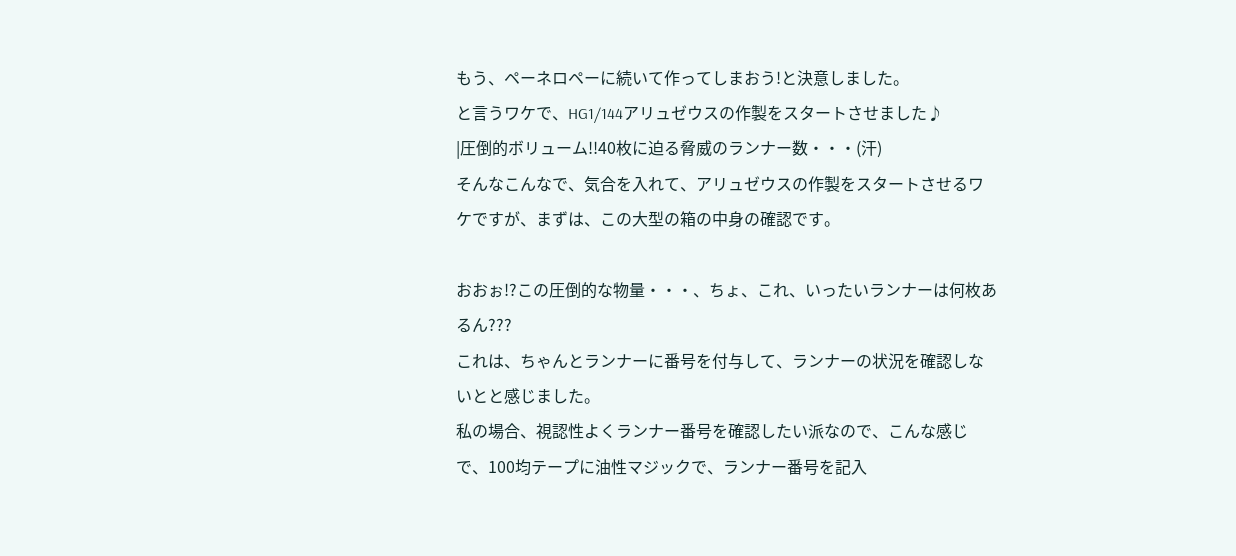もう、ペーネロペーに続いて作ってしまおう!と決意しました。
と言うワケで、HG1/144アリュゼウスの作製をスタートさせました♪
|圧倒的ボリューム!!40枚に迫る脅威のランナー数・・・(汗)
そんなこんなで、気合を入れて、アリュゼウスの作製をスタートさせるワケですが、まずは、この大型の箱の中身の確認です。

おおぉ!?この圧倒的な物量・・・、ちょ、これ、いったいランナーは何枚あるん???
これは、ちゃんとランナーに番号を付与して、ランナーの状況を確認しないとと感じました。
私の場合、視認性よくランナー番号を確認したい派なので、こんな感じで、100均テープに油性マジックで、ランナー番号を記入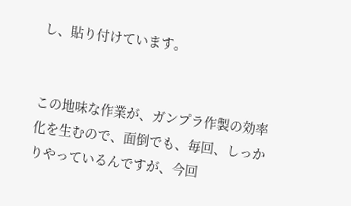し、貼り付けています。


この地味な作業が、ガンプラ作製の効率化を生むので、面倒でも、毎回、しっかりやっているんですが、今回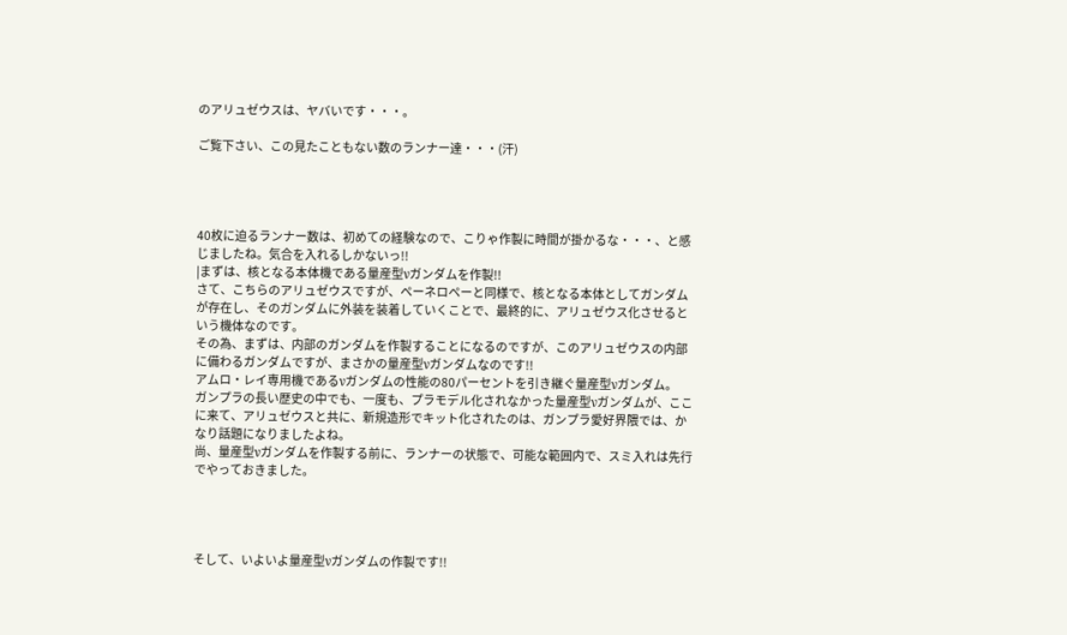のアリュゼウスは、ヤバいです・・・。

ご覧下さい、この見たこともない数のランナー達・・・(汗)




40枚に迫るランナー数は、初めての経験なので、こりゃ作製に時間が掛かるな・・・、と感じましたね。気合を入れるしかないっ!!
|まずは、核となる本体機である量産型νガンダムを作製!!
さて、こちらのアリュゼウスですが、ペーネロペーと同様で、核となる本体としてガンダムが存在し、そのガンダムに外装を装着していくことで、最終的に、アリュゼウス化させるという機体なのです。
その為、まずは、内部のガンダムを作製することになるのですが、このアリュゼウスの内部に備わるガンダムですが、まさかの量産型νガンダムなのです!!
アムロ・レイ専用機であるνガンダムの性能の80パーセントを引き継ぐ量産型νガンダム。
ガンプラの長い歴史の中でも、一度も、プラモデル化されなかった量産型νガンダムが、ここに来て、アリュゼウスと共に、新規造形でキット化されたのは、ガンプラ愛好界隈では、かなり話題になりましたよね。
尚、量産型νガンダムを作製する前に、ランナーの状態で、可能な範囲内で、スミ入れは先行でやっておきました。




そして、いよいよ量産型νガンダムの作製です!!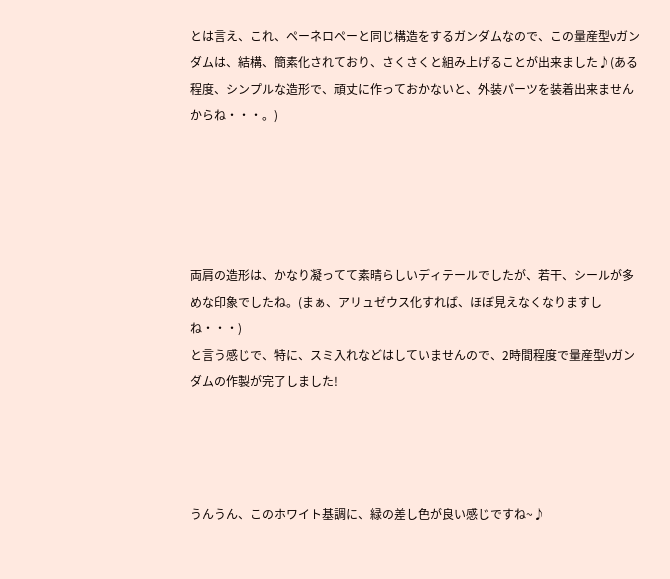とは言え、これ、ペーネロペーと同じ構造をするガンダムなので、この量産型νガンダムは、結構、簡素化されており、さくさくと組み上げることが出来ました♪(ある程度、シンプルな造形で、頑丈に作っておかないと、外装パーツを装着出来ませんからね・・・。)





両肩の造形は、かなり凝ってて素晴らしいディテールでしたが、若干、シールが多めな印象でしたね。(まぁ、アリュゼウス化すれば、ほぼ見えなくなりますしね・・・)
と言う感じで、特に、スミ入れなどはしていませんので、2時間程度で量産型νガンダムの作製が完了しました!




うんうん、このホワイト基調に、緑の差し色が良い感じですね~♪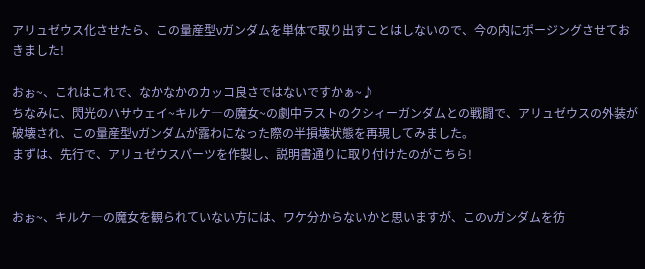アリュゼウス化させたら、この量産型νガンダムを単体で取り出すことはしないので、今の内にポージングさせておきました!

おぉ~、これはこれで、なかなかのカッコ良さではないですかぁ~♪
ちなみに、閃光のハサウェイ~キルケ―の魔女~の劇中ラストのクシィーガンダムとの戦闘で、アリュゼウスの外装が破壊され、この量産型νガンダムが露わになった際の半損壊状態を再現してみました。
まずは、先行で、アリュゼウスパーツを作製し、説明書通りに取り付けたのがこちら!


おぉ~、キルケ―の魔女を観られていない方には、ワケ分からないかと思いますが、このνガンダムを彷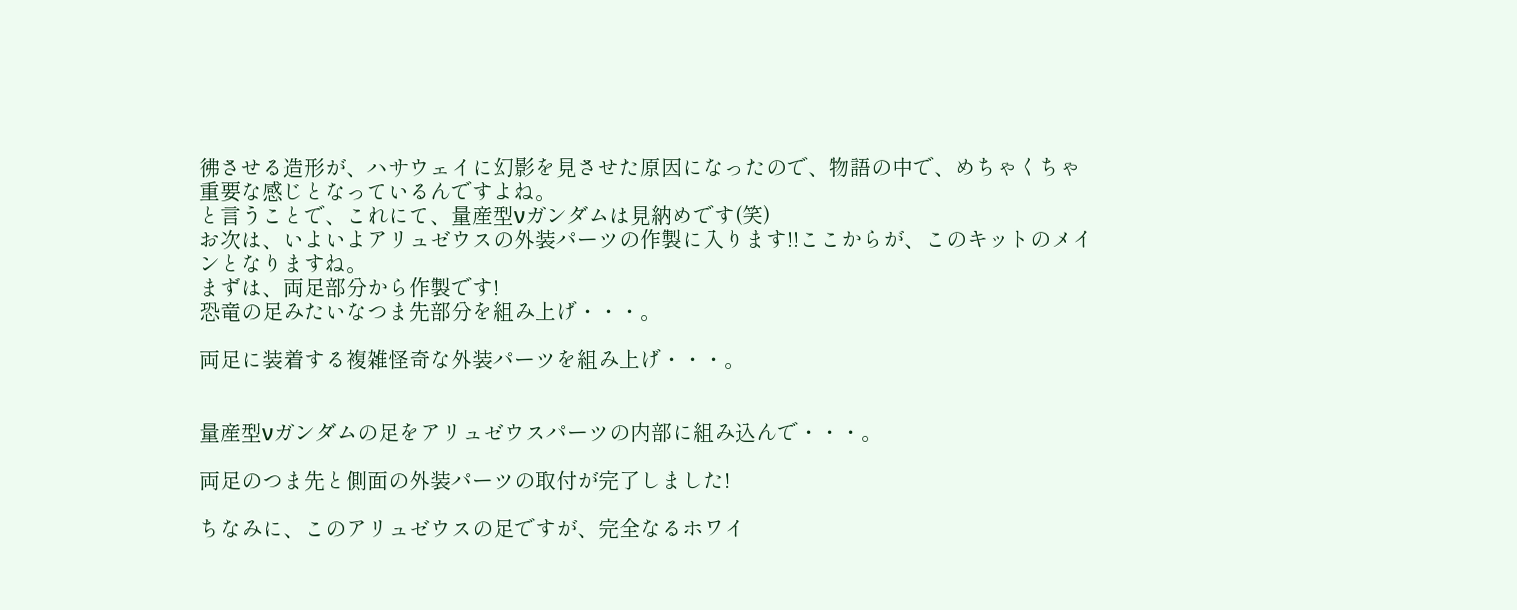彿させる造形が、ハサウェイに幻影を見させた原因になったので、物語の中で、めちゃくちゃ重要な感じとなっているんですよね。
と言うことで、これにて、量産型νガンダムは見納めです(笑)
お次は、いよいよアリュゼウスの外装パーツの作製に入ります!!ここからが、このキットのメインとなりますね。
まずは、両足部分から作製です!
恐竜の足みたいなつま先部分を組み上げ・・・。

両足に装着する複雑怪奇な外装パーツを組み上げ・・・。


量産型νガンダムの足をアリュゼウスパーツの内部に組み込んで・・・。

両足のつま先と側面の外装パーツの取付が完了しました!

ちなみに、このアリュゼウスの足ですが、完全なるホワイ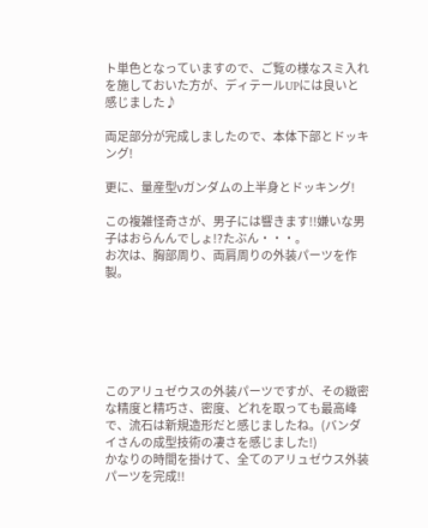ト単色となっていますので、ご覧の様なスミ入れを施しておいた方が、ディテールUPには良いと感じました♪

両足部分が完成しましたので、本体下部とドッキング!

更に、量産型νガンダムの上半身とドッキング!

この複雑怪奇さが、男子には響きます!!嫌いな男子はおらんんでしょ!?たぶん・・・。
お次は、胸部周り、両肩周りの外装パーツを作製。






このアリュゼウスの外装パーツですが、その緻密な精度と精巧さ、密度、どれを取っても最高峰で、流石は新規造形だと感じましたね。(バンダイさんの成型技術の凄さを感じました!)
かなりの時間を掛けて、全てのアリュゼウス外装パーツを完成!!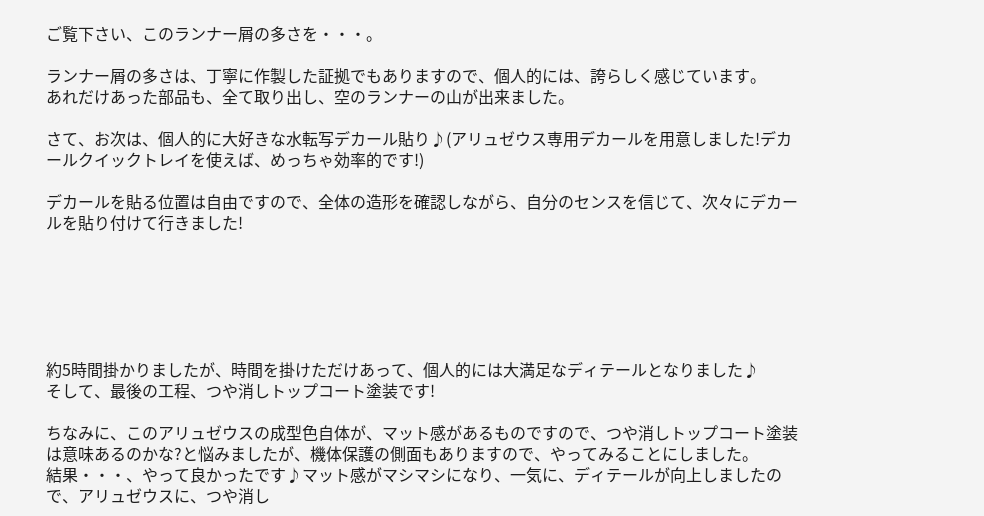ご覧下さい、このランナー屑の多さを・・・。

ランナー屑の多さは、丁寧に作製した証拠でもありますので、個人的には、誇らしく感じています。
あれだけあった部品も、全て取り出し、空のランナーの山が出来ました。

さて、お次は、個人的に大好きな水転写デカール貼り♪(アリュゼウス専用デカールを用意しました!デカールクイックトレイを使えば、めっちゃ効率的です!)

デカールを貼る位置は自由ですので、全体の造形を確認しながら、自分のセンスを信じて、次々にデカールを貼り付けて行きました!






約5時間掛かりましたが、時間を掛けただけあって、個人的には大満足なディテールとなりました♪
そして、最後の工程、つや消しトップコート塗装です!

ちなみに、このアリュゼウスの成型色自体が、マット感があるものですので、つや消しトップコート塗装は意味あるのかな?と悩みましたが、機体保護の側面もありますので、やってみることにしました。
結果・・・、やって良かったです♪マット感がマシマシになり、一気に、ディテールが向上しましたので、アリュゼウスに、つや消し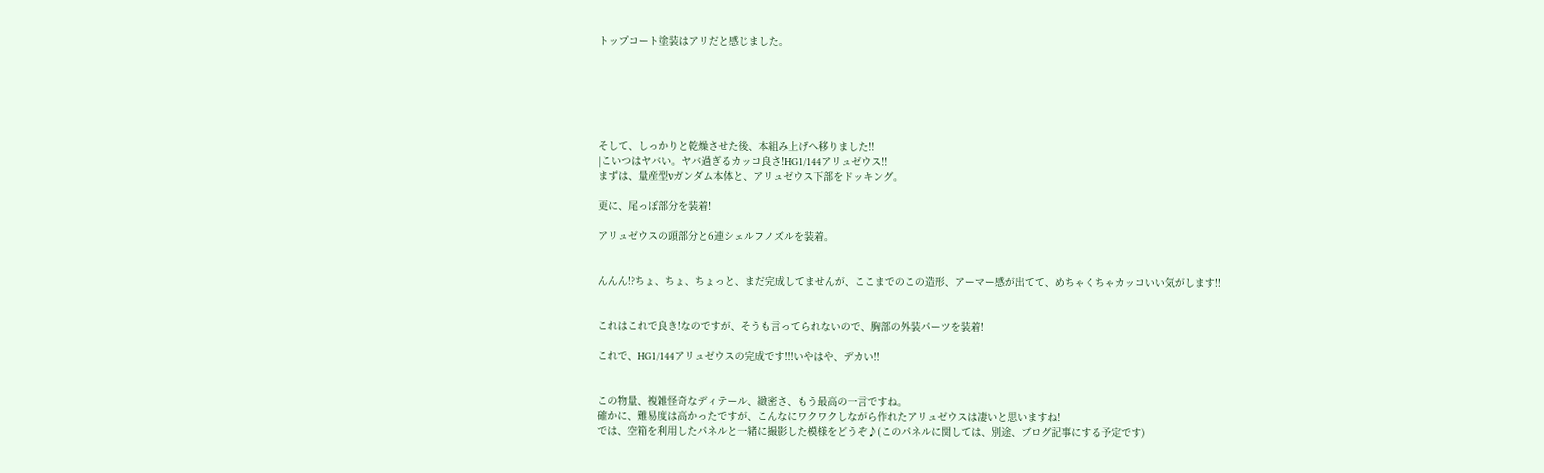トップコート塗装はアリだと感じました。






そして、しっかりと乾燥させた後、本組み上げへ移りました!!
|こいつはヤバい。ヤバ過ぎるカッコ良さ!HG1/144アリュゼウス!!
まずは、量産型νガンダム本体と、アリュゼウス下部をドッキング。

更に、尾っぽ部分を装着!

アリュゼウスの頭部分と6連シェルフノズルを装着。


んんん!?ちょ、ちょ、ちょっと、まだ完成してませんが、ここまでのこの造形、アーマー感が出てて、めちゃくちゃカッコいい気がします!!


これはこれで良き!なのですが、そうも言ってられないので、胸部の外装パーツを装着!

これで、HG1/144アリュゼウスの完成です!!!いやはや、デカい!!


この物量、複雑怪奇なディテール、緻密さ、もう最高の一言ですね。
確かに、難易度は高かったですが、こんなにワクワクしながら作れたアリュゼウスは凄いと思いますね!
では、空箱を利用したパネルと一緒に撮影した模様をどうぞ♪(このパネルに関しては、別途、ブログ記事にする予定です)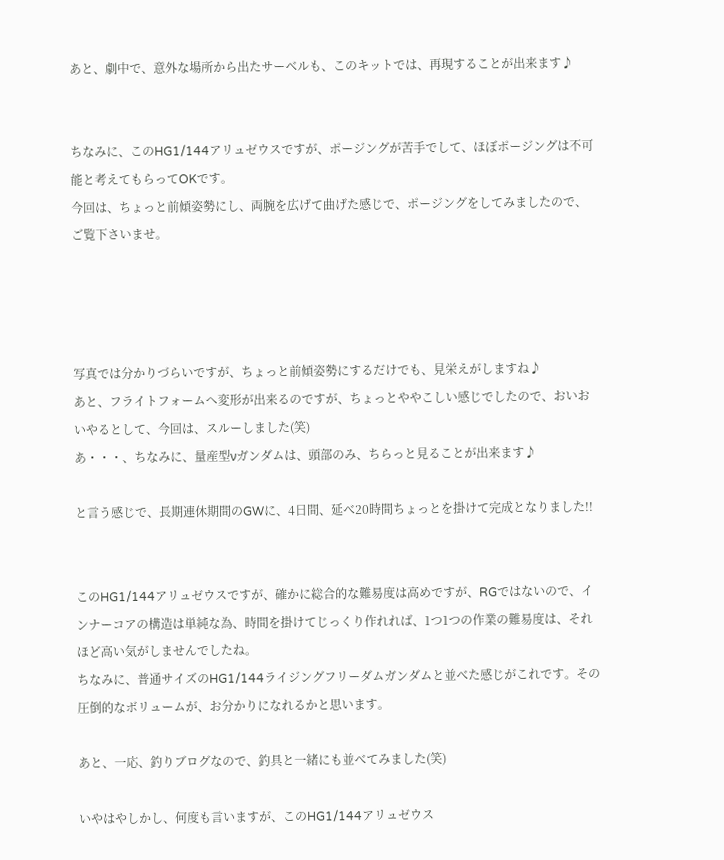あと、劇中で、意外な場所から出たサーベルも、このキットでは、再現することが出来ます♪


ちなみに、このHG1/144アリュゼウスですが、ポージングが苦手でして、ほぼポージングは不可能と考えてもらってOKです。
今回は、ちょっと前傾姿勢にし、両腕を広げて曲げた感じで、ポージングをしてみましたので、ご覧下さいませ。




写真では分かりづらいですが、ちょっと前傾姿勢にするだけでも、見栄えがしますね♪
あと、フライトフォームへ変形が出来るのですが、ちょっとややこしい感じでしたので、おいおいやるとして、今回は、スルーしました(笑)
あ・・・、ちなみに、量産型νガンダムは、頭部のみ、ちらっと見ることが出来ます♪

と言う感じで、長期連休期間のGWに、4日間、延べ20時間ちょっとを掛けて完成となりました!!


このHG1/144アリュゼウスですが、確かに総合的な難易度は高めですが、RGではないので、インナーコアの構造は単純な為、時間を掛けてじっくり作れれば、1つ1つの作業の難易度は、それほど高い気がしませんでしたね。
ちなみに、普通サイズのHG1/144ライジングフリーダムガンダムと並べた感じがこれです。その圧倒的なボリュームが、お分かりになれるかと思います。

あと、一応、釣りブログなので、釣具と一緒にも並べてみました(笑)

いやはやしかし、何度も言いますが、このHG1/144アリュゼウス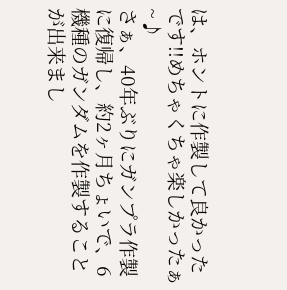は、ホントに作製して良かったです!!めちゃくちゃ楽しかったぁ~♪
さぁ、40年ぶりにガンプラ作製に復帰し、約2ヶ月ちょいで、6機種のガンダムを作製することが出来まし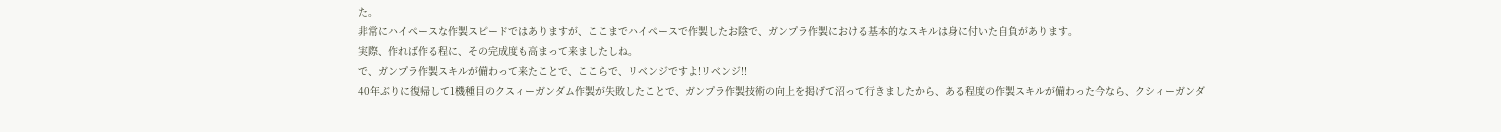た。
非常にハイペースな作製スピードではありますが、ここまでハイペースで作製したお陰で、ガンプラ作製における基本的なスキルは身に付いた自負があります。
実際、作れば作る程に、その完成度も高まって来ましたしね。
で、ガンプラ作製スキルが備わって来たことで、ここらで、リベンジですよ!リベンジ!!
40年ぶりに復帰して1機種目のクスィーガンダム作製が失敗したことで、ガンプラ作製技術の向上を掲げて沼って行きましたから、ある程度の作製スキルが備わった今なら、クシィーガンダ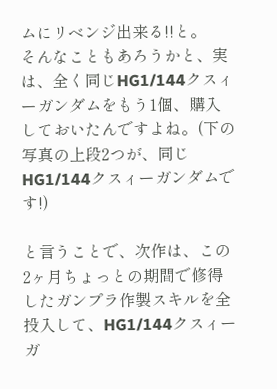ムにリベンジ出来る!!と。
そんなこともあろうかと、実は、全く同じHG1/144クスィーガンダムをもう1個、購入しておいたんですよね。(下の写真の上段2つが、同じHG1/144クスィーガンダムです!)

と言うことで、次作は、この2ヶ月ちょっとの期間で修得したガンプラ作製スキルを全投入して、HG1/144クスィーガ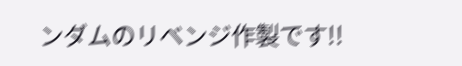ンダムのリベンジ作製です!!